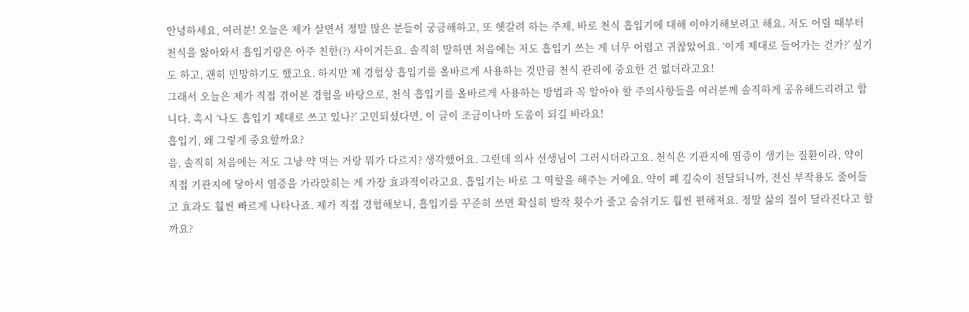안녕하세요, 여러분! 오늘은 제가 살면서 정말 많은 분들이 궁금해하고, 또 헷갈려 하는 주제, 바로 천식 흡입기에 대해 이야기해보려고 해요. 저도 어릴 때부터 천식을 앓아와서 흡입기랑은 아주 친한(?) 사이거든요. 솔직히 말하면 처음에는 저도 흡입기 쓰는 게 너무 어렵고 귀찮았어요. ‘이게 제대로 들어가는 건가?’ 싶기도 하고, 괜히 민망하기도 했고요. 하지만 제 경험상 흡입기를 올바르게 사용하는 것만큼 천식 관리에 중요한 건 없더라고요!
그래서 오늘은 제가 직접 겪어본 경험을 바탕으로, 천식 흡입기를 올바르게 사용하는 방법과 꼭 알아야 할 주의사항들을 여러분께 솔직하게 공유해드리려고 합니다. 혹시 ‘나도 흡입기 제대로 쓰고 있나?’ 고민되셨다면, 이 글이 조금이나마 도움이 되길 바라요!
흡입기, 왜 그렇게 중요할까요?
음, 솔직히 처음에는 저도 그냥 약 먹는 거랑 뭐가 다르지? 생각했어요. 그런데 의사 선생님이 그러시더라고요. 천식은 기관지에 염증이 생기는 질환이라, 약이 직접 기관지에 닿아서 염증을 가라앉히는 게 가장 효과적이라고요. 흡입기는 바로 그 역할을 해주는 거예요. 약이 폐 깊숙이 전달되니까, 전신 부작용도 줄어들고 효과도 훨씬 빠르게 나타나죠. 제가 직접 경험해보니, 흡입기를 꾸준히 쓰면 확실히 발작 횟수가 줄고 숨쉬기도 훨씬 편해져요. 정말 삶의 질이 달라진다고 할까요?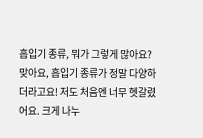흡입기 종류, 뭐가 그렇게 많아요?
맞아요, 흡입기 종류가 정말 다양하더라고요! 저도 처음엔 너무 헷갈렸어요. 크게 나누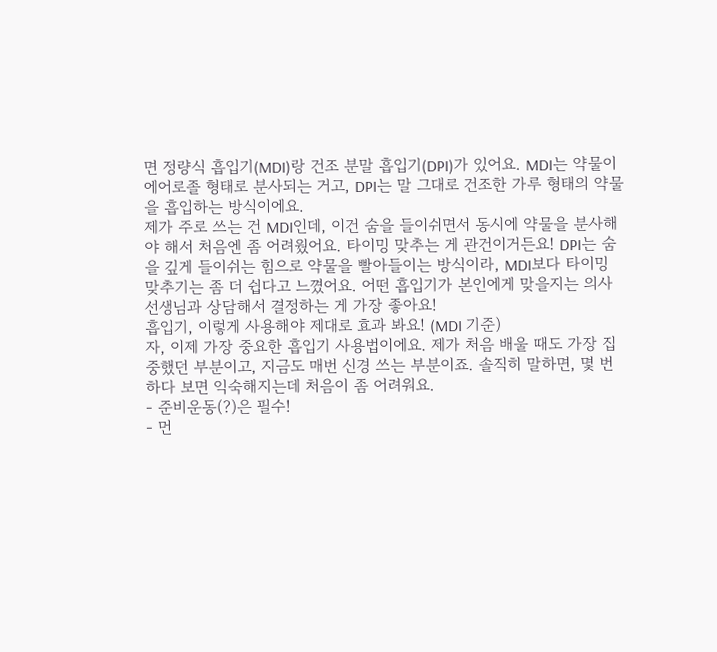면 정량식 흡입기(MDI)랑 건조 분말 흡입기(DPI)가 있어요. MDI는 약물이 에어로졸 형태로 분사되는 거고, DPI는 말 그대로 건조한 가루 형태의 약물을 흡입하는 방식이에요.
제가 주로 쓰는 건 MDI인데, 이건 숨을 들이쉬면서 동시에 약물을 분사해야 해서 처음엔 좀 어려웠어요. 타이밍 맞추는 게 관건이거든요! DPI는 숨을 깊게 들이쉬는 힘으로 약물을 빨아들이는 방식이라, MDI보다 타이밍 맞추기는 좀 더 쉽다고 느꼈어요. 어떤 흡입기가 본인에게 맞을지는 의사 선생님과 상담해서 결정하는 게 가장 좋아요!
흡입기, 이렇게 사용해야 제대로 효과 봐요! (MDI 기준)
자, 이제 가장 중요한 흡입기 사용법이에요. 제가 처음 배울 때도 가장 집중했던 부분이고, 지금도 매번 신경 쓰는 부분이죠. 솔직히 말하면, 몇 번 하다 보면 익숙해지는데 처음이 좀 어려워요.
- 준비운동(?)은 필수!
- 먼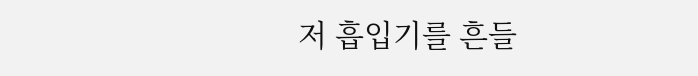저 흡입기를 흔들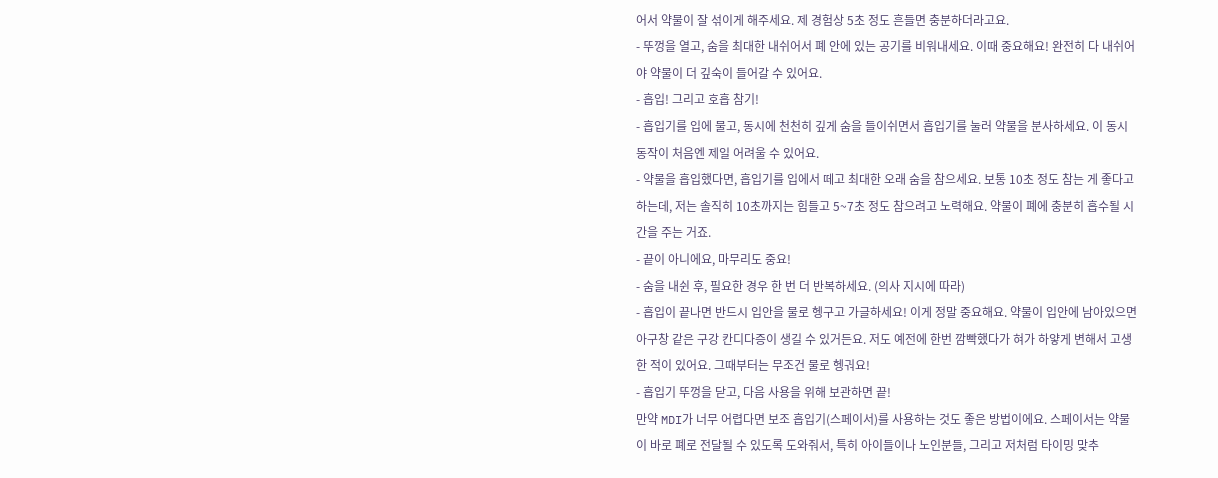어서 약물이 잘 섞이게 해주세요. 제 경험상 5초 정도 흔들면 충분하더라고요.
- 뚜껑을 열고, 숨을 최대한 내쉬어서 폐 안에 있는 공기를 비워내세요. 이때 중요해요! 완전히 다 내쉬어야 약물이 더 깊숙이 들어갈 수 있어요.
- 흡입! 그리고 호흡 참기!
- 흡입기를 입에 물고, 동시에 천천히 깊게 숨을 들이쉬면서 흡입기를 눌러 약물을 분사하세요. 이 동시 동작이 처음엔 제일 어려울 수 있어요.
- 약물을 흡입했다면, 흡입기를 입에서 떼고 최대한 오래 숨을 참으세요. 보통 10초 정도 참는 게 좋다고 하는데, 저는 솔직히 10초까지는 힘들고 5~7초 정도 참으려고 노력해요. 약물이 폐에 충분히 흡수될 시간을 주는 거죠.
- 끝이 아니에요, 마무리도 중요!
- 숨을 내쉰 후, 필요한 경우 한 번 더 반복하세요. (의사 지시에 따라)
- 흡입이 끝나면 반드시 입안을 물로 헹구고 가글하세요! 이게 정말 중요해요. 약물이 입안에 남아있으면 아구창 같은 구강 칸디다증이 생길 수 있거든요. 저도 예전에 한번 깜빡했다가 혀가 하얗게 변해서 고생한 적이 있어요. 그때부터는 무조건 물로 헹궈요!
- 흡입기 뚜껑을 닫고, 다음 사용을 위해 보관하면 끝!
만약 MDI가 너무 어렵다면 보조 흡입기(스페이서)를 사용하는 것도 좋은 방법이에요. 스페이서는 약물이 바로 폐로 전달될 수 있도록 도와줘서, 특히 아이들이나 노인분들, 그리고 저처럼 타이밍 맞추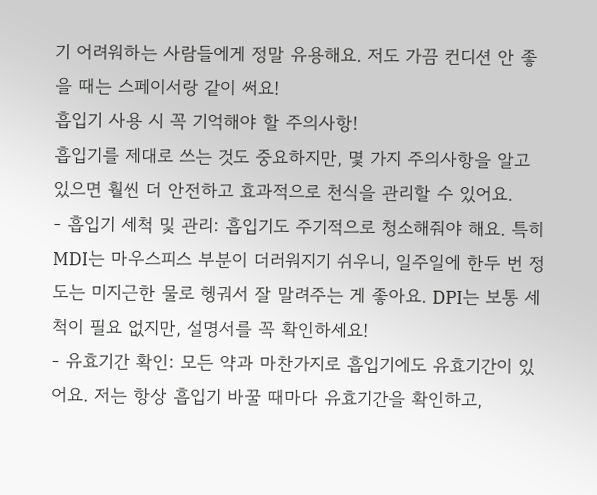기 어려워하는 사람들에게 정말 유용해요. 저도 가끔 컨디션 안 좋을 때는 스페이서랑 같이 써요!
흡입기 사용 시 꼭 기억해야 할 주의사항!
흡입기를 제대로 쓰는 것도 중요하지만, 몇 가지 주의사항을 알고 있으면 훨씬 더 안전하고 효과적으로 천식을 관리할 수 있어요.
- 흡입기 세척 및 관리: 흡입기도 주기적으로 청소해줘야 해요. 특히 MDI는 마우스피스 부분이 더러워지기 쉬우니, 일주일에 한두 번 정도는 미지근한 물로 헹궈서 잘 말려주는 게 좋아요. DPI는 보통 세척이 필요 없지만, 설명서를 꼭 확인하세요!
- 유효기간 확인: 모든 약과 마찬가지로 흡입기에도 유효기간이 있어요. 저는 항상 흡입기 바꿀 때마다 유효기간을 확인하고,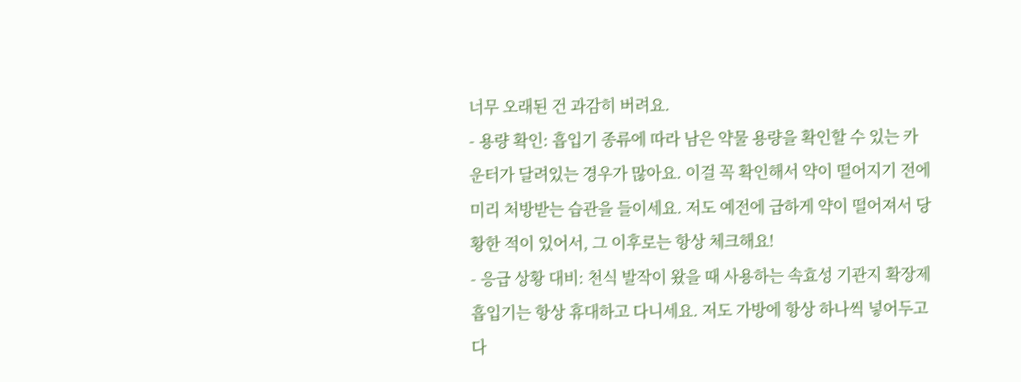너무 오래된 건 과감히 버려요.
- 용량 확인: 흡입기 종류에 따라 남은 약물 용량을 확인할 수 있는 카운터가 달려있는 경우가 많아요. 이걸 꼭 확인해서 약이 떨어지기 전에 미리 처방받는 습관을 들이세요. 저도 예전에 급하게 약이 떨어져서 당황한 적이 있어서, 그 이후로는 항상 체크해요!
- 응급 상황 대비: 천식 발작이 왔을 때 사용하는 속효성 기관지 확장제 흡입기는 항상 휴대하고 다니세요. 저도 가방에 항상 하나씩 넣어두고 다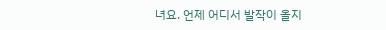녀요. 언제 어디서 발작이 올지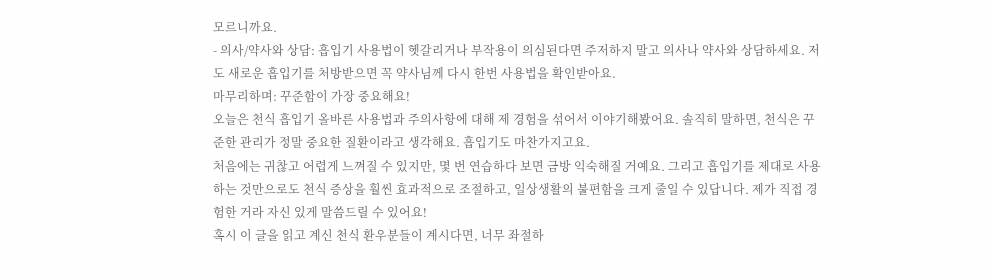모르니까요.
- 의사/약사와 상담: 흡입기 사용법이 헷갈리거나 부작용이 의심된다면 주저하지 말고 의사나 약사와 상담하세요. 저도 새로운 흡입기를 처방받으면 꼭 약사님께 다시 한번 사용법을 확인받아요.
마무리하며: 꾸준함이 가장 중요해요!
오늘은 천식 흡입기 올바른 사용법과 주의사항에 대해 제 경험을 섞어서 이야기해봤어요. 솔직히 말하면, 천식은 꾸준한 관리가 정말 중요한 질환이라고 생각해요. 흡입기도 마찬가지고요.
처음에는 귀찮고 어렵게 느껴질 수 있지만, 몇 번 연습하다 보면 금방 익숙해질 거예요. 그리고 흡입기를 제대로 사용하는 것만으로도 천식 증상을 훨씬 효과적으로 조절하고, 일상생활의 불편함을 크게 줄일 수 있답니다. 제가 직접 경험한 거라 자신 있게 말씀드릴 수 있어요!
혹시 이 글을 읽고 계신 천식 환우분들이 계시다면, 너무 좌절하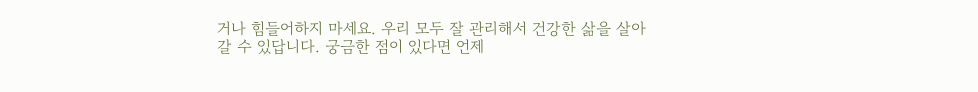거나 힘들어하지 마세요. 우리 모두 잘 관리해서 건강한 삶을 살아갈 수 있답니다. 궁금한 점이 있다면 언제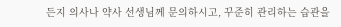든지 의사나 약사 선생님께 문의하시고, 꾸준히 관리하는 습관을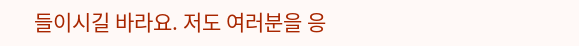들이시길 바라요. 저도 여러분을 응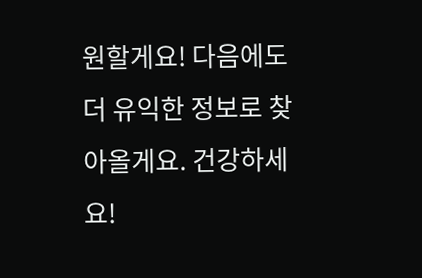원할게요! 다음에도 더 유익한 정보로 찾아올게요. 건강하세요!